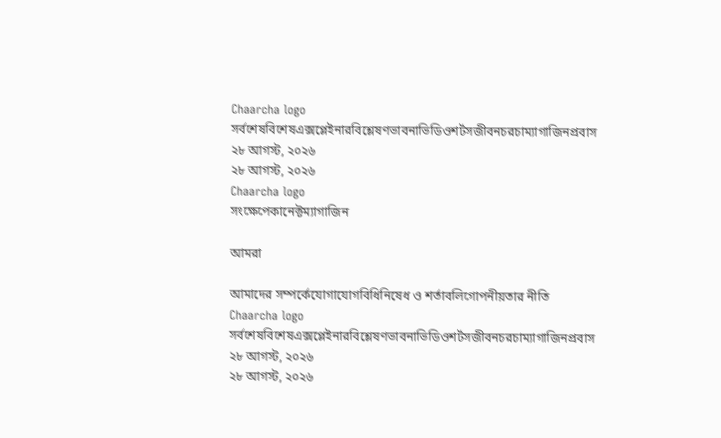Chaarcha logo
সর্বশেষবিশেষএক্সপ্লেইনারবিশ্লেষণভাবনাভিডিওশর্টসজীবনচরচাম্যাগাজিনপ্রবাস
২৮ আগস্ট, ২০২৬
২৮ আগস্ট, ২০২৬
Chaarcha logo
সংক্ষেপেকানেক্টম্যাগাজিন

আমরা

আমাদের সম্পর্কেযোগাযোগবিধিনিষেধ ও শর্তাবলিগোপনীয়তার নীতি
Chaarcha logo
সর্বশেষবিশেষএক্সপ্লেইনারবিশ্লেষণভাবনাভিডিওশর্টসজীবনচরচাম্যাগাজিনপ্রবাস
২৮ আগস্ট, ২০২৬
২৮ আগস্ট, ২০২৬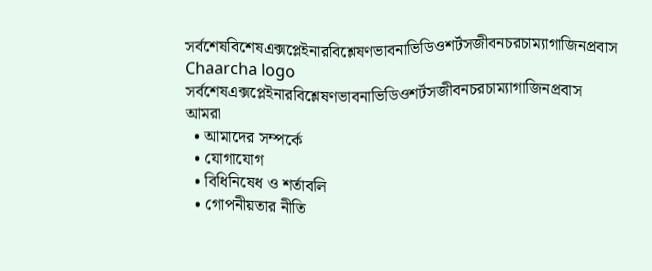সর্বশেষবিশেষএক্সপ্লেইনারবিশ্লেষণভাবনাভিডিওশর্টসজীবনচরচাম্যাগাজিনপ্রবাস
Chaarcha logo
সর্বশেষএক্সপ্লেইনারবিশ্লেষণভাবনাভিডিওশর্টসজীবনচরচাম্যাগাজিনপ্রবাস
আমরা
  • আমাদের সম্পর্কে
  • যোগাযোগ
  • বিধিনিষেধ ও শর্তাবলি
  • গোপনীয়তার নীতি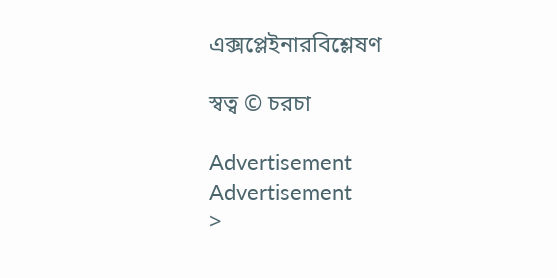এক্সপ্লেইনারবিশ্লেষণ

স্বত্ব © চরচা

Advertisement
Advertisement
>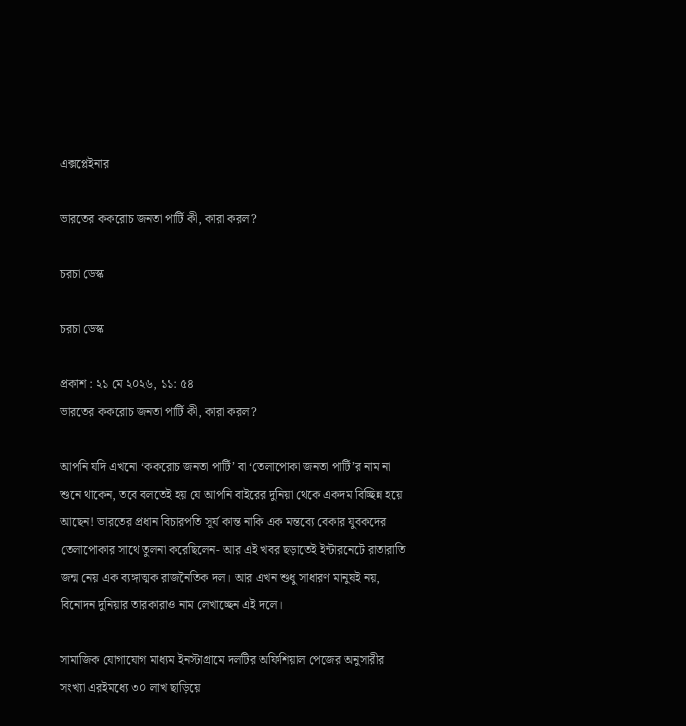এক্সপ্লেইনার

ভারতের ককরোচ জনতা পার্টি কী, কারা করল?

চরচা ডেস্ক

চরচা ডেস্ক

প্রকাশ : ২১ মে ২০২৬, ১১: ৫৪
ভারতের ককরোচ জনতা পার্টি কী, কারা করল?

আপনি যদি এখনো ‘ককরোচ জনতা পার্টি’ বা ‘তেলাপোকা জনতা পার্টি’র নাম না শুনে থাকেন, তবে বলতেই হয় যে আপনি বাইরের দুনিয়া থেকে একদম বিচ্ছিন্ন হয়ে আছেন! ভারতের প্রধান বিচারপতি সূর্য কান্ত নাকি এক মন্তব্যে বেকার যুবকদের তেলাপোকার সাথে তুলনা করেছিলেন- আর এই খবর ছড়াতেই ইন্টারনেটে রাতারাতি জন্ম নেয় এক ব্যঙ্গাত্মক রাজনৈতিক দল। আর এখন শুধু সাধারণ মানুষই নয়, বিনোদন দুনিয়ার তারকারাও নাম লেখাচ্ছেন এই দলে।

সামাজিক যোগাযোগ মাধ্যম ইনস্টাগ্রামে দলটির অফিশিয়াল পেজের অনুসারীর সংখ্যা এরইমধ্যে ৩০ লাখ ছাড়িয়ে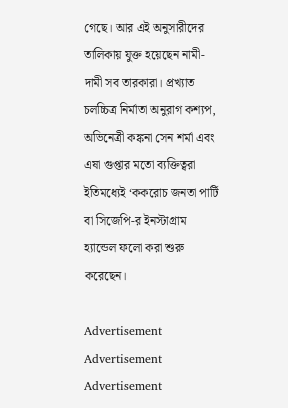গেছে। আর এই অনুসারীদের তালিকায় যুক্ত হয়েছেন নামী-দামী সব তারকারা। প্রখ্যাত চলচ্চিত্র নির্মাতা অনুরাগ কশ্যপ, অভিনেত্রী কঙ্কনা সেন শর্মা এবং এষা গুপ্তার মতো ব্যক্তিত্বরা ইতিমধ্যেই ‘ককরোচ জনতা পার্টি বা সিজেপি-র ইনস্টাগ্রাম হ্যান্ডেল ফলো করা শুরু করেছেন।

Advertisement
Advertisement
Advertisement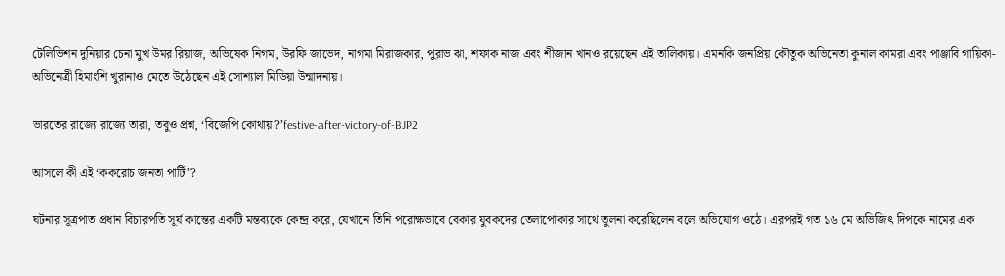টেলিভিশন দুনিয়ার চেনা মুখ উমর রিয়াজ, অভিষেক নিগম, উরফি জাভেদ, নাগমা মিরাজকার, পুরাভ ঝা, শফাক নাজ এবং শীজান খানও রয়েছেন এই তালিকায়। এমনকি জনপ্রিয় কৌতুক অভিনেতা কুনাল কামরা এবং পাঞ্জাবি গায়িকা-অভিনেত্রী হিমাংশি খুরানাও মেতে উঠেছেন এই সোশ্যাল মিডিয়া উন্মাদনায়।

ভারতের রাজ্যে রাজ্যে তারা, তবুও প্রশ্ন, ‘বিজেপি কোথায়?’festive-after-victory-of-BJP2

আসলে কী এই ‘ককরোচ জনতা পার্টি’?

ঘটনার সূত্রপাত প্রধান বিচারপতি সূর্য কান্তের একটি মন্তব্যকে কেন্দ্র করে, যেখানে তিনি পরোক্ষভাবে বেকার যুবকদের তেলাপোকার সাথে তুলনা করেছিলেন বলে অভিযোগ ওঠে। এরপরই গত ১৬ মে অভিজিৎ দিপকে নামের এক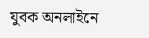যুবক অনলাইনে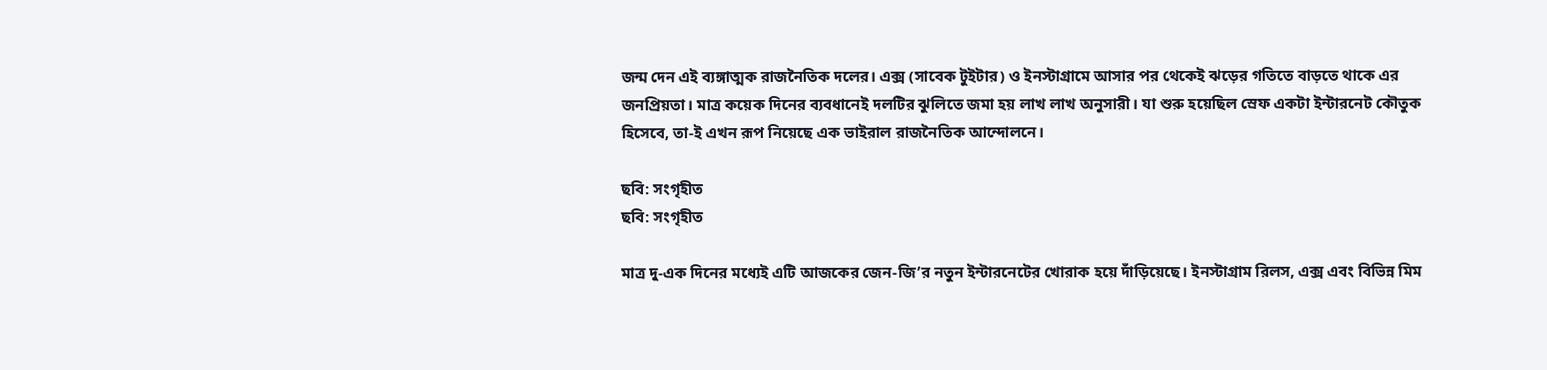জন্ম দেন এই ব্যঙ্গাত্মক রাজনৈতিক দলের। এক্স (সাবেক টুইটার) ও ইনস্টাগ্রামে আসার পর থেকেই ঝড়ের গতিতে বাড়তে থাকে এর জনপ্রিয়তা। মাত্র কয়েক দিনের ব্যবধানেই দলটির ঝুলিতে জমা হয় লাখ লাখ অনুসারী। যা শুরু হয়েছিল স্রেফ একটা ইন্টারনেট কৌতুক হিসেবে, তা-ই এখন রূপ নিয়েছে এক ভাইরাল রাজনৈতিক আন্দোলনে।

ছবি: সংগৃহীত
ছবি: সংগৃহীত

মাত্র দু-এক দিনের মধ্যেই এটি আজকের জেন-জি’র নতুন ইন্টারনেটের খোরাক হয়ে দাঁড়িয়েছে। ইনস্টাগ্রাম রিলস, এক্স এবং বিভিন্ন মিম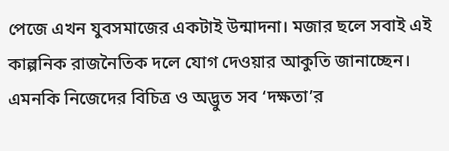পেজে এখন যুবসমাজের একটাই উন্মাদনা। মজার ছলে সবাই এই কাল্পনিক রাজনৈতিক দলে যোগ দেওয়ার আকুতি জানাচ্ছেন। এমনকি নিজেদের বিচিত্র ও অদ্ভুত সব ‘দক্ষতা’র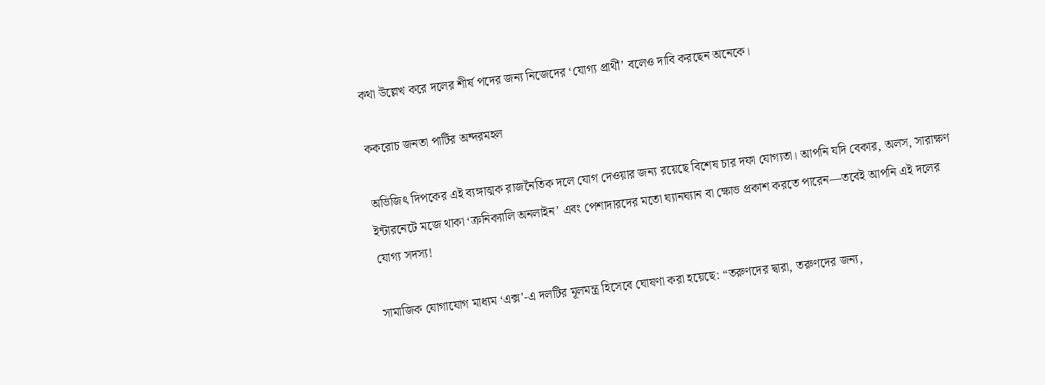কথা উল্লেখ করে দলের শীর্ষ পদের জন্য নিজেদের ‘যোগ্য প্রার্থী’ বলেও দাবি করছেন অনেকে।

ককরোচ জনতা পার্টির অন্দরমহল

অভিজিৎ দিপকের এই ব্যঙ্গাত্মক রাজনৈতিক দলে যোগ দেওয়ার জন্য রয়েছে বিশেষ চার দফা যোগ্যতা। আপনি যদি বেকার, অলস, সারাক্ষণ ইন্টারনেটে মজে থাকা ‘ক্রনিক্যালি অনলাইন’ এবং পেশাদারদের মতো ঘ্যানঘ্যান বা ক্ষোভ প্রকাশ করতে পারেন—তবেই আপনি এই দলের যোগ্য সদস্য!

সামাজিক যোগাযোগ মাধ্যম ‘এক্স’-এ দলটির মূলমন্ত্র হিসেবে ঘোষণা করা হয়েছে: “তরুণদের দ্বারা, তরুণদের জন্য,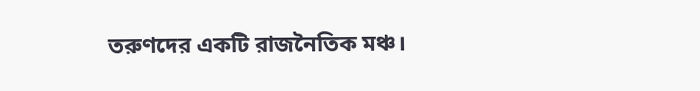তরুণদের একটি রাজনৈতিক মঞ্চ।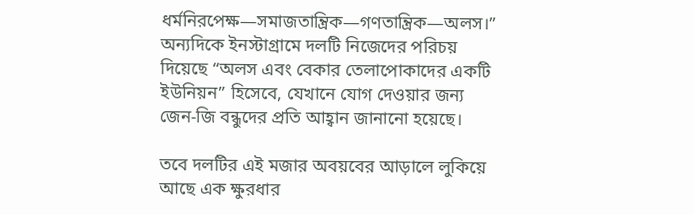ধর্মনিরপেক্ষ—সমাজতান্ত্রিক—গণতান্ত্রিক—অলস।” অন্যদিকে ইনস্টাগ্রামে দলটি নিজেদের পরিচয় দিয়েছে “অলস এবং বেকার তেলাপোকাদের একটি ইউনিয়ন” হিসেবে, যেখানে যোগ দেওয়ার জন্য জেন-জি বন্ধুদের প্রতি আহ্বান জানানো হয়েছে।

তবে দলটির এই মজার অবয়বের আড়ালে লুকিয়ে আছে এক ক্ষুরধার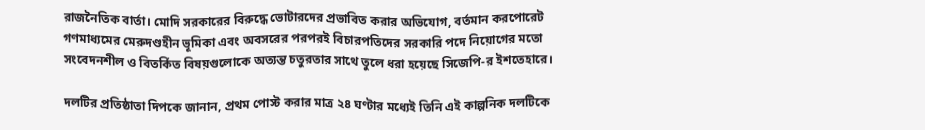রাজনৈতিক বার্তা। মোদি সরকারের বিরুদ্ধে ভোটারদের প্রভাবিত করার অভিযোগ, বর্তমান করপোরেট গণমাধ্যমের মেরুদণ্ডহীন ভূমিকা এবং অবসরের পরপরই বিচারপতিদের সরকারি পদে নিয়োগের মতো সংবেদনশীল ও বিতর্কিত বিষয়গুলোকে অত্যন্ত চতুরতার সাথে তুলে ধরা হয়েছে সিজেপি-র ইশতেহারে।

দলটির প্রতিষ্ঠাতা দিপকে জানান, প্রথম পোস্ট করার মাত্র ২৪ ঘণ্টার মধ্যেই তিনি এই কাল্পনিক দলটিকে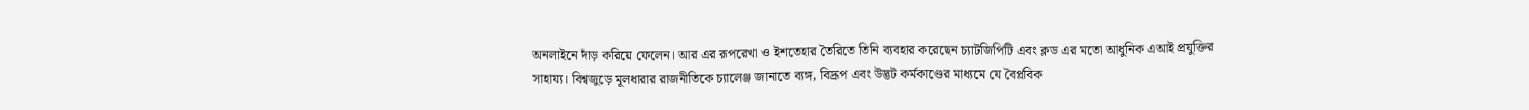অনলাইনে দাঁড় করিয়ে ফেলেন। আর এর রূপরেখা ও ইশতেহার তৈরিতে তিনি ব্যবহার করেছেন চ্যাটজিপিটি এবং ক্লড এর মতো আধুনিক এআই প্রযুক্তির সাহায্য। বিশ্বজুড়ে মূলধারার রাজনীতিকে চ্যালেঞ্জ জানাতে ব্যঙ্গ, বিদ্রূপ এবং উদ্ভট কর্মকাণ্ডের মাধ্যমে যে বৈপ্লবিক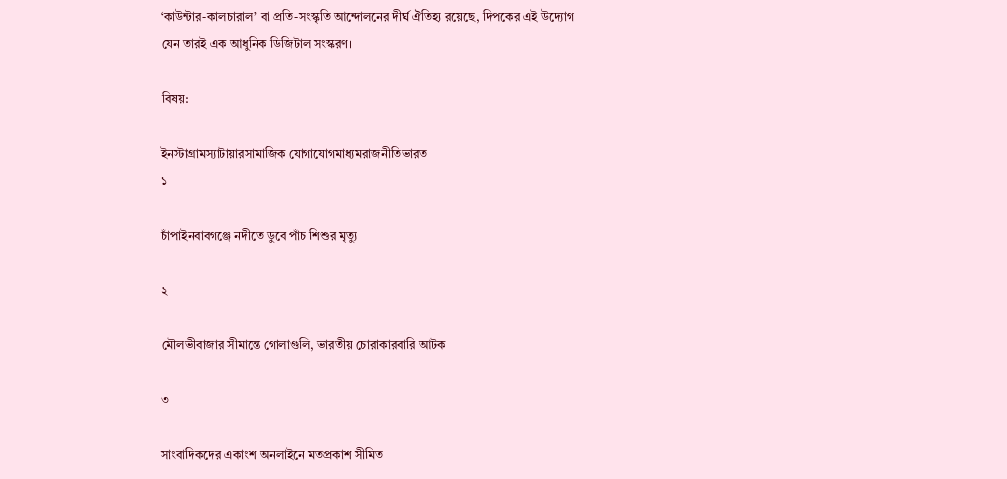‘কাউন্টার-কালচারাল’ বা প্রতি-সংস্কৃতি আন্দোলনের দীর্ঘ ঐতিহ্য রয়েছে, দিপকের এই উদ্যোগ যেন তারই এক আধুনিক ডিজিটাল সংস্করণ।

বিষয়:

ইনস্টাগ্রামস্যাটায়ারসামাজিক যোগাযোগমাধ্যমরাজনীতিভারত
১

চাঁপাইনবাবগঞ্জে নদীতে ডুবে পাঁচ শিশুর মৃত্যু

২

মৌলভীবাজার সীমান্তে গোলাগুলি, ভারতীয় চোরাকারবারি আটক

৩

সাংবাদিকদের একাংশ অনলাইনে মতপ্রকাশ সীমিত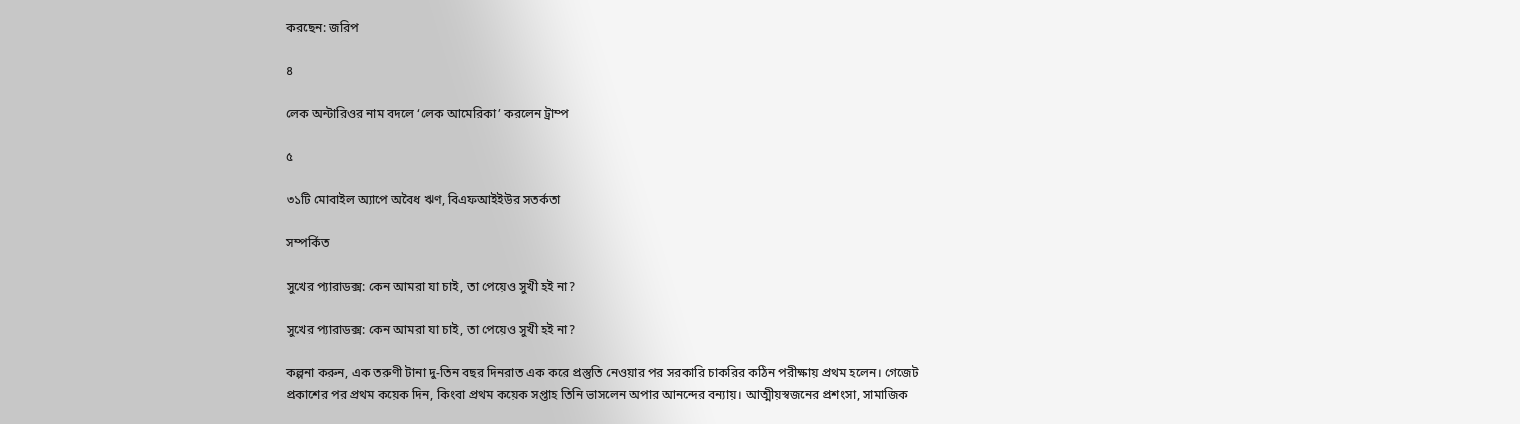করছেন: জরিপ

৪

লেক অন্টারিওর নাম বদলে ‘লেক আমেরিকা’ করলেন ট্রাম্প

৫

৩১টি মোবাইল অ্যাপে অবৈধ ঋণ, বিএফআইইউর সতর্কতা

সম্পর্কিত

সুখের প্যারাডক্স: কেন আমরা যা চাই, তা পেয়েও সুখী হই না?

সুখের প্যারাডক্স: কেন আমরা যা চাই, তা পেয়েও সুখী হই না?

কল্পনা করুন, এক তরুণী টানা দু-তিন বছর দিনরাত এক করে প্রস্তুতি নেওয়ার পর সরকারি চাকরির কঠিন পরীক্ষায় প্রথম হলেন। গেজেট প্রকাশের পর প্রথম কয়েক দিন, কিংবা প্রথম কয়েক সপ্তাহ তিনি ভাসলেন অপার আনন্দের বন্যায়। আত্মীয়স্বজনের প্রশংসা, সামাজিক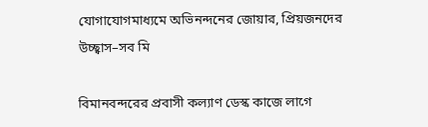যোগাযোগমাধ্যমে অভিনন্দনের জোয়ার, প্রিয়জনদের উচ্ছ্বাস–সব মি

বিমানবন্দরের প্রবাসী কল্যাণ ডেস্ক কাজে লাগে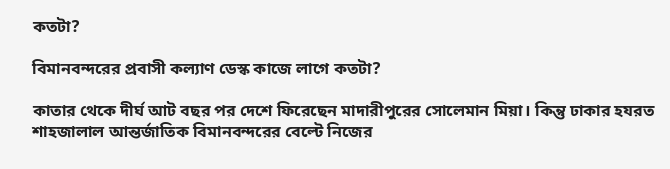কতটা?

বিমানবন্দরের প্রবাসী কল্যাণ ডেস্ক কাজে লাগে কতটা?

কাতার থেকে দীর্ঘ আট বছর পর দেশে ফিরেছেন মাদারীপুরের সোলেমান মিয়া। কিন্তু ঢাকার হযরত শাহজালাল আন্তর্জাতিক বিমানবন্দরের বেল্টে নিজের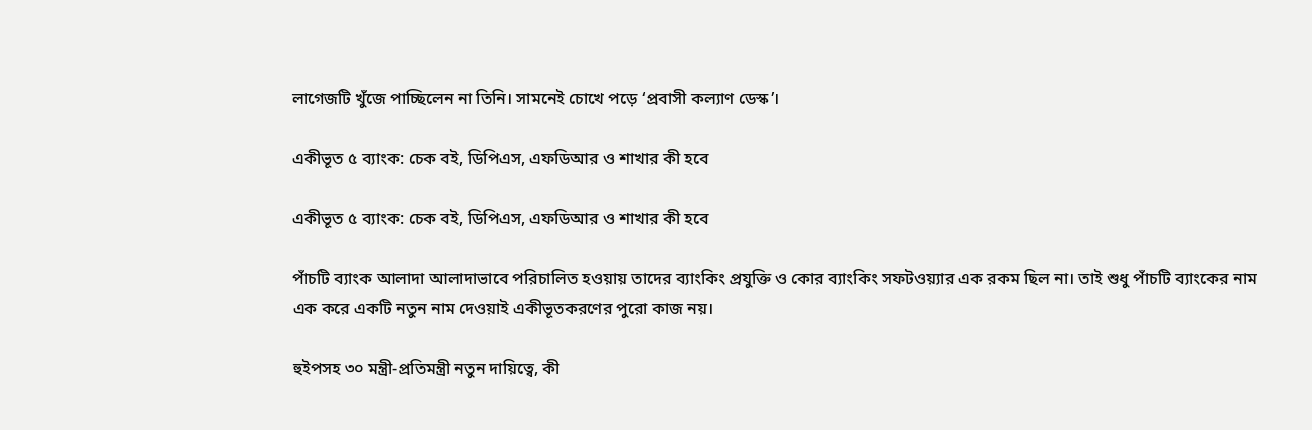লাগেজটি খুঁজে পাচ্ছিলেন না তিনি। সামনেই চোখে পড়ে ‘প্রবাসী কল্যাণ ডেস্ক’।

একীভূত ৫ ব্যাংক: চেক বই, ডিপিএস, এফডিআর ও শাখার কী হবে

একীভূত ৫ ব্যাংক: চেক বই, ডিপিএস, এফডিআর ও শাখার কী হবে

পাঁচটি ব্যাংক আলাদা আলাদাভাবে পরিচালিত হওয়ায় তাদের ব্যাংকিং প্রযুক্তি ও কোর ব্যাংকিং সফটওয়্যার এক রকম ছিল না। তাই শুধু পাঁচটি ব্যাংকের নাম এক করে একটি নতুন নাম দেওয়াই একীভূতকরণের পুরো কাজ নয়।

হুইপসহ ৩০ মন্ত্রী-প্রতিমন্ত্রী নতুন দায়িত্বে, কী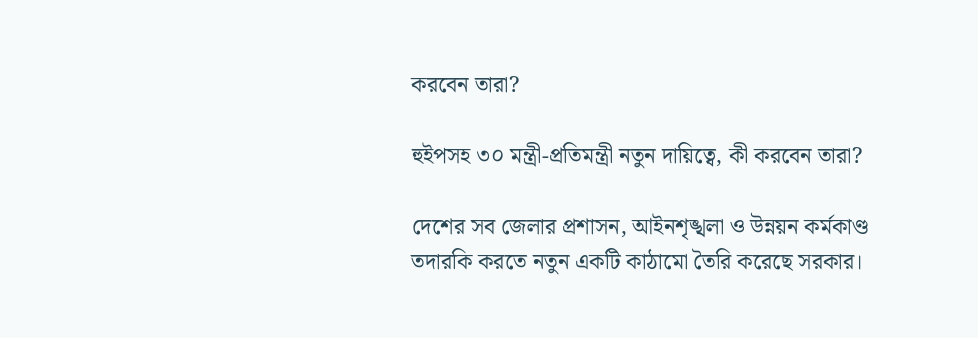করবেন তারা?

হুইপসহ ৩০ মন্ত্রী-প্রতিমন্ত্রী নতুন দায়িত্বে, কী করবেন তারা?

দেশের সব জেলার প্রশাসন, আইনশৃঙ্খলা ও উন্নয়ন কর্মকাণ্ড তদারকি করতে নতুন একটি কাঠামো তৈরি করেছে সরকার।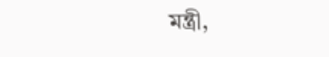মন্ত্রী,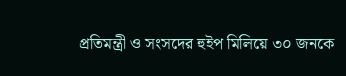প্রতিমন্ত্রী ও সংসদের হুইপ মিলিয়ে ৩০ জনকে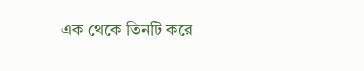এক থেকে তিনটি করে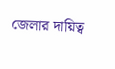জেলার দায়িত্ব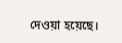দেওয়া হয়েছে।